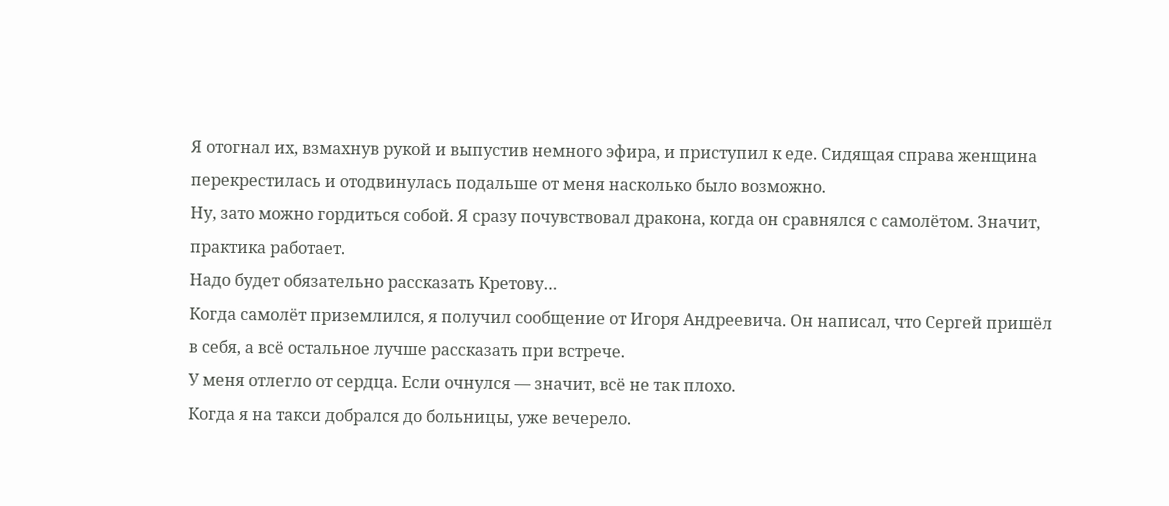Я отогнал их, взмахнув рукой и выпустив немного эфира, и приступил к еде. Сидящая справа женщина перекрестилась и отодвинулась подальше от меня насколько было возможно.
Ну, зато можно гордиться собой. Я сразу почувствовал дракона, когда он сравнялся с самолётом. Значит, практика работает.
Надо будет обязательно рассказать Кретову…
Когда самолёт приземлился, я получил сообщение от Игоря Андреевича. Он написал, что Сергей пришёл в себя, а всё остальное лучше рассказать при встрече.
У меня отлегло от сердца. Если очнулся — значит, всё не так плохо.
Когда я на такси добрался до больницы, уже вечерело.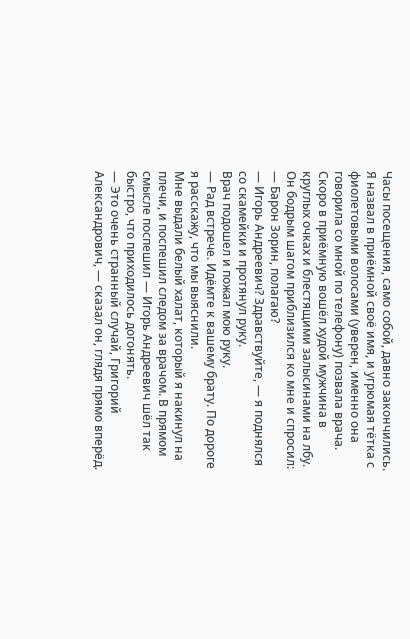Часы посещения, само собой, давно закончились. Я назвал в приёмной своё имя, и угрюмая тётка с фиолетовыми волосами (уверен, именно она говорила со мной по телефону) позвала врача.
Скоро в приёмную вошёл худой мужчина в круглых очках и блестящими залысинами на лбу. Он бодрым шагом приблизился ко мне и спросил:
— Барон Зорин, полагаю?
— Игорь Андреевич? Здравствуйте, — я поднялся со скамейки и протянул руку.
Врач подошел и пожал мою руку.
— Рад встрече. Идёмте к вашему брату. По дороге я расскажу, что мы выяснили.
Мне выдали белый халат, который я накинул на плечи, и поспешил следом за врачом. В прямом смысле поспешил — Игорь Андреевич шёл так быстро, что приходилось догонять.
— Это очень странный случай, Григорий Александрович, — сказал он, глядя прямо вперёд.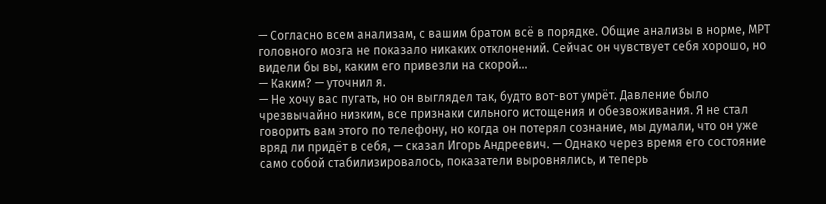— Согласно всем анализам, с вашим братом всё в порядке. Общие анализы в норме, МРТ головного мозга не показало никаких отклонений. Сейчас он чувствует себя хорошо, но видели бы вы, каким его привезли на скорой…
— Каким? — уточнил я.
— Не хочу вас пугать, но он выглядел так, будто вот-вот умрёт. Давление было чрезвычайно низким, все признаки сильного истощения и обезвоживания. Я не стал говорить вам этого по телефону, но когда он потерял сознание, мы думали, что он уже вряд ли придёт в себя, — сказал Игорь Андреевич. — Однако через время его состояние само собой стабилизировалось, показатели выровнялись, и теперь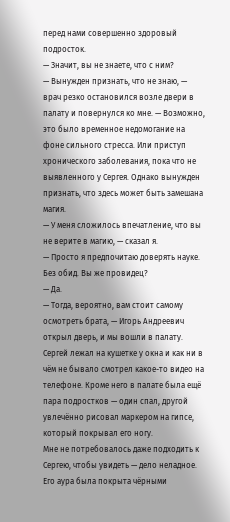перед нами совершенно здоровый подросток.
— Значит, вы не знаете, что с ним?
— Вынужден признать, что не знаю, — врач резко остановился возле двери в палату и повернулся ко мне. — Возможно, это было временное недомогание на фоне сильного стресса. Или приступ хронического заболевания, пока что не выявленного у Сергея. Однако вынужден признать, что здесь может быть замешана магия.
— У меня сложилось впечатление, что вы не верите в магию, — сказал я.
— Просто я предпочитаю доверять науке. Без обид. Вы же провидец?
— Да.
— Тогда, вероятно, вам стоит самому осмотреть брата, — Игорь Андреевич открыл дверь, и мы вошли в палату.
Сергей лежал на кушетке у окна и как ни в чём не бывало смотрел какое-то видео на телефоне. Кроме него в палате была ещё пара подростков — один спал, другой увлечённо рисовал маркером на гипсе, который покрывал его ногу.
Мне не потребовалось даже подходить к Сергею, чтобы увидеть — дело неладное. Его аура была покрыта чёрными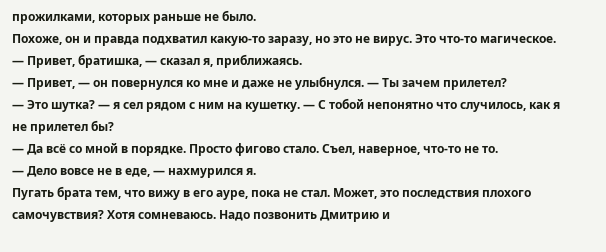прожилками, которых раньше не было.
Похоже, он и правда подхватил какую-то заразу, но это не вирус. Это что-то магическое.
— Привет, братишка, — сказал я, приближаясь.
— Привет, — он повернулся ко мне и даже не улыбнулся. — Ты зачем прилетел?
— Это шутка? — я сел рядом с ним на кушетку. — С тобой непонятно что случилось, как я не прилетел бы?
— Да всё со мной в порядке. Просто фигово стало. Съел, наверное, что-то не то.
— Дело вовсе не в еде, — нахмурился я.
Пугать брата тем, что вижу в его ауре, пока не стал. Может, это последствия плохого самочувствия? Хотя сомневаюсь. Надо позвонить Дмитрию и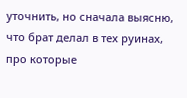уточнить, но сначала выясню, что брат делал в тех руинах, про которые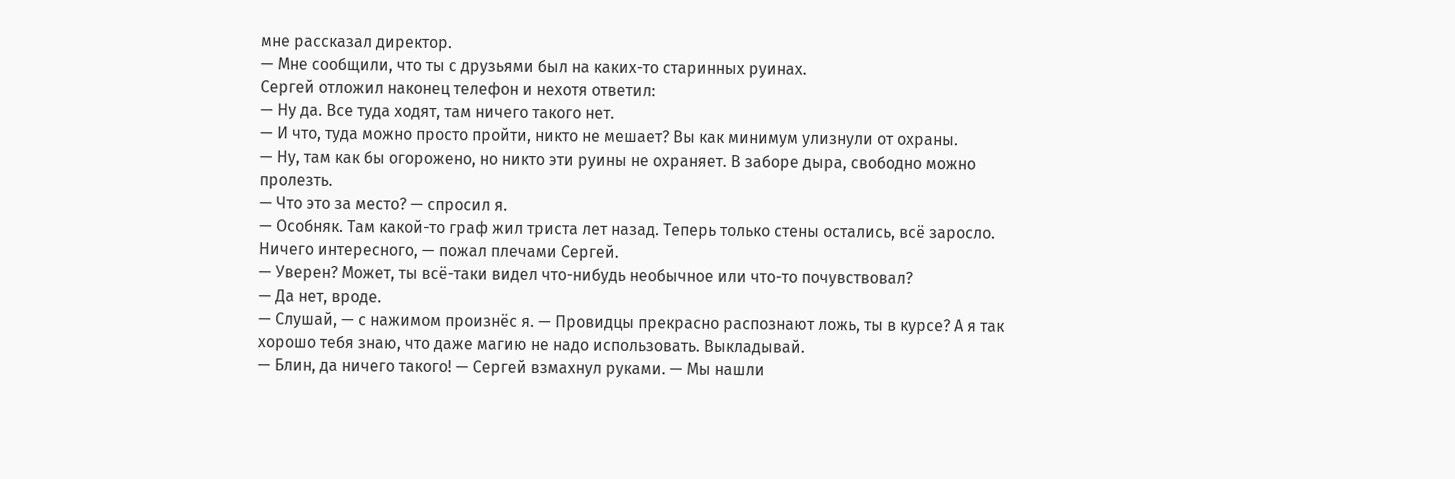мне рассказал директор.
— Мне сообщили, что ты с друзьями был на каких-то старинных руинах.
Сергей отложил наконец телефон и нехотя ответил:
— Ну да. Все туда ходят, там ничего такого нет.
— И что, туда можно просто пройти, никто не мешает? Вы как минимум улизнули от охраны.
— Ну, там как бы огорожено, но никто эти руины не охраняет. В заборе дыра, свободно можно пролезть.
— Что это за место? — спросил я.
— Особняк. Там какой-то граф жил триста лет назад. Теперь только стены остались, всё заросло. Ничего интересного, — пожал плечами Сергей.
— Уверен? Может, ты всё-таки видел что-нибудь необычное или что-то почувствовал?
— Да нет, вроде.
— Слушай, — с нажимом произнёс я. — Провидцы прекрасно распознают ложь, ты в курсе? А я так хорошо тебя знаю, что даже магию не надо использовать. Выкладывай.
— Блин, да ничего такого! — Сергей взмахнул руками. — Мы нашли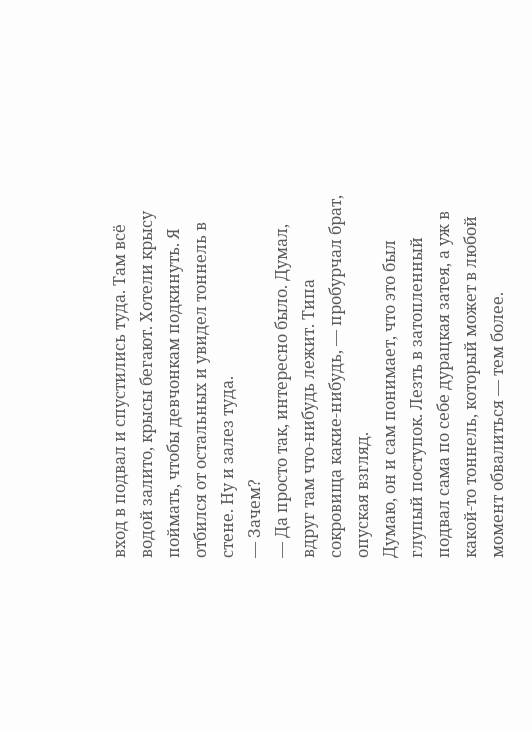вход в подвал и спустились туда. Там всё водой залито, крысы бегают. Хотели крысу поймать, чтобы девчонкам подкинуть. Я отбился от остальных и увидел тоннель в стене. Ну и залез туда.
— Зачем?
— Да просто так, интересно было. Думал, вдруг там что-нибудь лежит. Типа сокровища какие-нибудь, — пробурчал брат, опуская взгляд.
Думаю, он и сам понимает, что это был глупый поступок. Лезть в затопленный подвал сама по себе дурацкая затея, а уж в какой-то тоннель, который может в любой момент обвалиться — тем более.